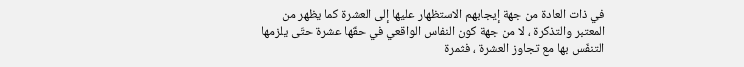في ذات العادة من جهة إيجابهم الاستظهار عليها إلى العشرة كما يظهر من المعتبر والتذكرة ، لا من جهة كون النفاس الواقعي في حقّها عشرة حتّى يلزمها التنفّس بها مع تجاوز العشرة ، فثمرة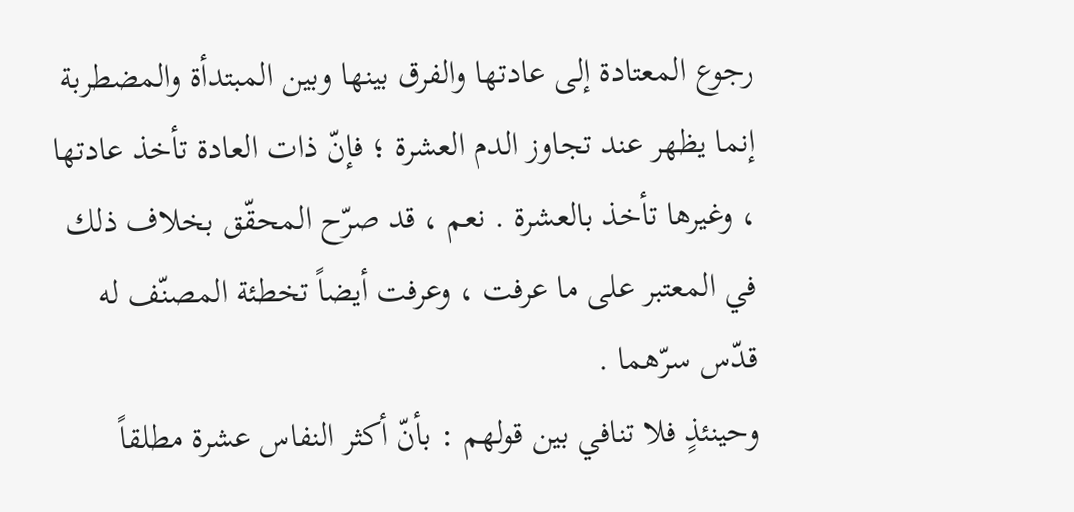رجوع المعتادة إلى عادتها والفرق بينها وبين المبتدأة والمضطربة إنما يظهر عند تجاوز الدم العشرة ؛ فإنّ ذات العادة تأخذ عادتها ، وغيرها تأخذ بالعشرة . نعم ، قد صرّح المحقّق بخلاف ذلك في المعتبر على ما عرفت ، وعرفت أيضاً تخطئة المصنّف له قدّس سرّهما .
وحينئذٍ فلا تنافي بين قولهم : بأنّ أكثر النفاس عشرة مطلقاً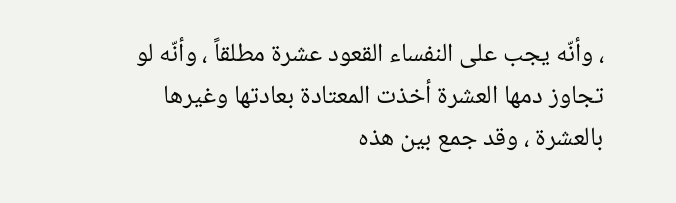، وأنّه يجب على النفساء القعود عشرة مطلقاً ، وأنّه لو تجاوز دمها العشرة أخذت المعتادة بعادتها وغيرها بالعشرة ، وقد جمع بين هذه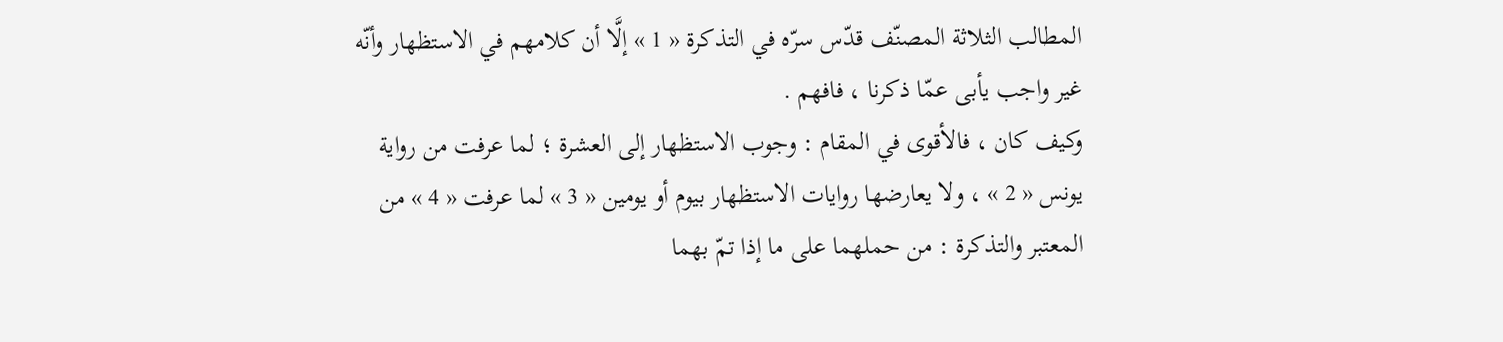المطالب الثلاثة المصنّف قدّس سرّه في التذكرة « 1 » إلَّا أن كلامهم في الاستظهار وأنّه غير واجب يأبى عمّا ذكرنا ، فافهم .
وكيف كان ، فالأقوى في المقام : وجوب الاستظهار إلى العشرة ؛ لما عرفت من رواية يونس « 2 » ، ولا يعارضها روايات الاستظهار بيوم أو يومين « 3 » لما عرفت « 4 » من المعتبر والتذكرة : من حملهما على ما إذا تمّ بهما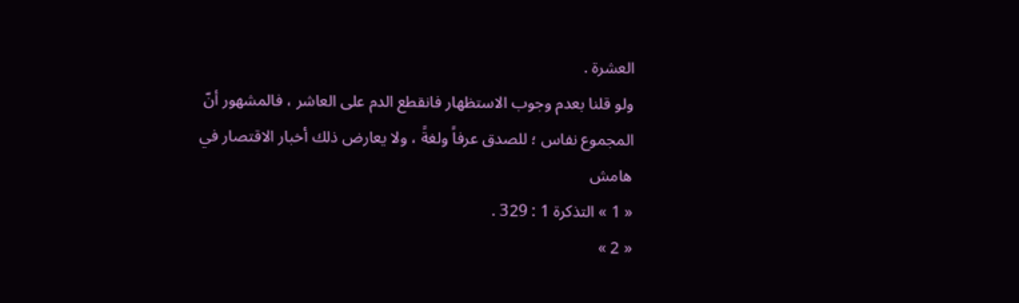العشرة .
ولو قلنا بعدم وجوب الاستظهار فانقطع الدم على العاشر ، فالمشهور أنّ المجموع نفاس ؛ للصدق عرفاً ولغةً ، ولا يعارض ذلك أخبار الاقتصار في
هامش
« 1 » التذكرة 1 : 329 .
« 2 »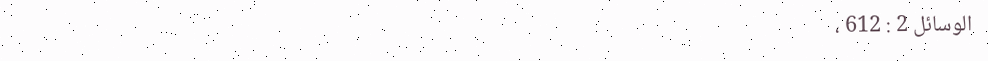الوسائل 2 : 612 ،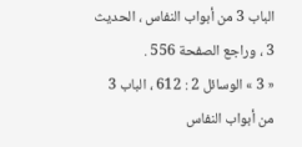الباب 3 من أبواب النفاس ، الحديث 3 ، وراجع الصفحة 556 .
« 3 » الوسائل 2 : 612 ، الباب 3 من أبواب النفاس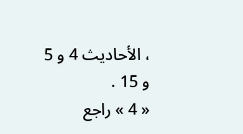، الأحاديث 4 و 5 و 15 .
« 4 » راجع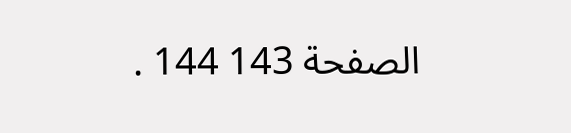الصفحة 143 144 .